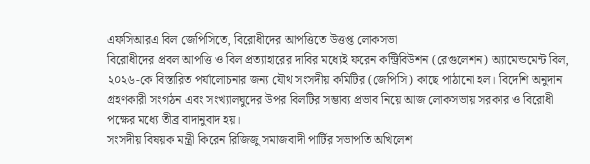এফসিআরএ বিল জেপিসিতে, বিরোধীদের আপত্তিতে উত্তপ্ত লোকসভা
বিরোধীদের প্রবল আপত্তি ও বিল প্রত্যাহারের দাবির মধ্যেই ফরেন কন্ট্রিবিউশন (রেগুলেশন) অ্যামেন্ডমেন্ট বিল, ২০২৬-কে বিস্তারিত পর্যালোচনার জন্য যৌথ সংসদীয় কমিটির (জেপিসি) কাছে পাঠানো হল। বিদেশি অনুদান গ্রহণকারী সংগঠন এবং সংখ্যালঘুদের উপর বিলটির সম্ভাব্য প্রভাব নিয়ে আজ লোকসভায় সরকার ও বিরোধী পক্ষের মধ্যে তীব্র বাদানুবাদ হয়।
সংসদীয় বিষয়ক মন্ত্রী কিরেন রিজিজু সমাজবাদী পার্টির সভাপতি অখিলেশ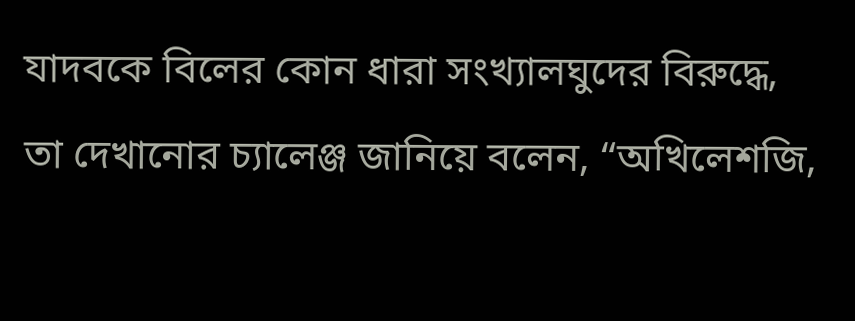যাদবকে বিলের কোন ধারা সংখ্যালঘুদের বিরুদ্ধে, তা দেখানোর চ্যালেঞ্জ জানিয়ে বলেন, “অখিলেশজি,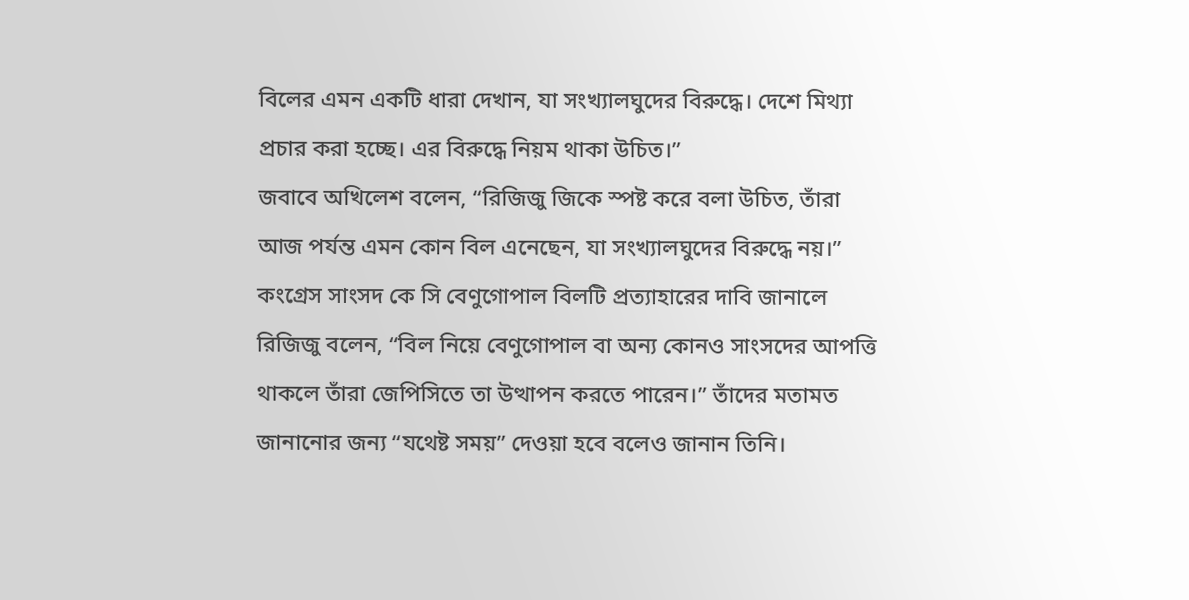বিলের এমন একটি ধারা দেখান, যা সংখ্যালঘুদের বিরুদ্ধে। দেশে মিথ্যা প্রচার করা হচ্ছে। এর বিরুদ্ধে নিয়ম থাকা উচিত।”
জবাবে অখিলেশ বলেন, “রিজিজু জিকে স্পষ্ট করে বলা উচিত, তাঁরা আজ পর্যন্ত এমন কোন বিল এনেছেন, যা সংখ্যালঘুদের বিরুদ্ধে নয়।”
কংগ্রেস সাংসদ কে সি বেণুগোপাল বিলটি প্রত্যাহারের দাবি জানালে রিজিজু বলেন, “বিল নিয়ে বেণুগোপাল বা অন্য কোনও সাংসদের আপত্তি থাকলে তাঁরা জেপিসিতে তা উত্থাপন করতে পারেন।” তাঁদের মতামত জানানোর জন্য “যথেষ্ট সময়” দেওয়া হবে বলেও জানান তিনি।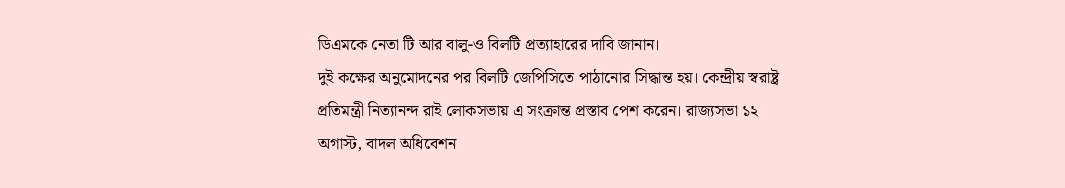ডিএমকে নেতা টি আর বালু-ও বিলটি প্রত্যাহারের দাবি জানান।
দুই কক্ষের অনুমোদনের পর বিলটি জেপিসিতে পাঠানোর সিদ্ধান্ত হয়। কেন্দ্রীয় স্বরাষ্ট্র প্রতিমন্ত্রী নিত্যানন্দ রাই লোকসভায় এ সংক্রান্ত প্রস্তাব পেশ করেন। রাজ্যসভা ১২ অগাস্ট, বাদল অধিবেশন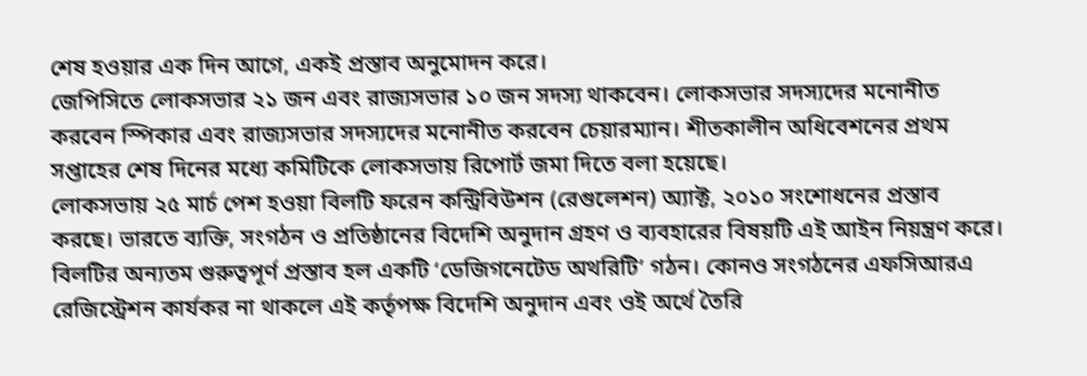শেষ হওয়ার এক দিন আগে, একই প্রস্তাব অনুমোদন করে।
জেপিসিতে লোকসভার ২১ জন এবং রাজ্যসভার ১০ জন সদস্য থাকবেন। লোকসভার সদস্যদের মনোনীত করবেন স্পিকার এবং রাজ্যসভার সদস্যদের মনোনীত করবেন চেয়ারম্যান। শীতকালীন অধিবেশনের প্রথম সপ্তাহের শেষ দিনের মধ্যে কমিটিকে লোকসভায় রিপোর্ট জমা দিতে বলা হয়েছে।
লোকসভায় ২৫ মার্চ পেশ হওয়া বিলটি ফরেন কন্ট্রিবিউশন (রেগুলেশন) অ্যাক্ট, ২০১০ সংশোধনের প্রস্তাব করছে। ভারতে ব্যক্তি, সংগঠন ও প্রতিষ্ঠানের বিদেশি অনুদান গ্রহণ ও ব্যবহারের বিষয়টি এই আইন নিয়ন্ত্রণ করে।
বিলটির অন্যতম গুরুত্বপূর্ণ প্রস্তাব হল একটি ‘ডেজিগনেটেড অথরিটি’ গঠন। কোনও সংগঠনের এফসিআরএ রেজিস্ট্রেশন কার্যকর না থাকলে এই কর্তৃপক্ষ বিদেশি অনুদান এবং ওই অর্থে তৈরি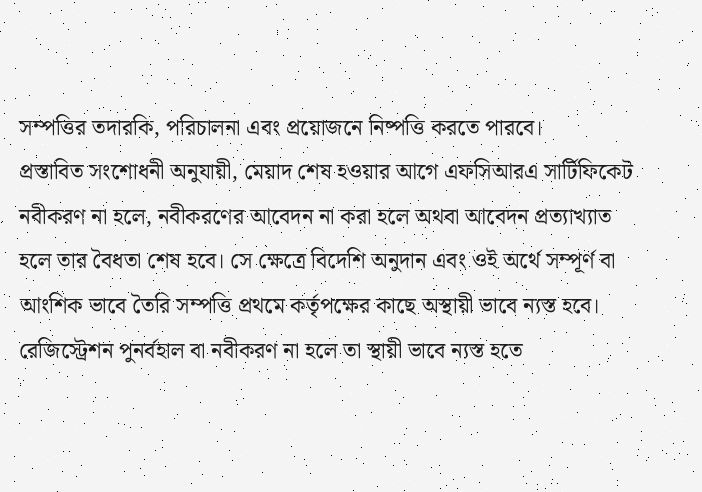সম্পত্তির তদারকি, পরিচালনা এবং প্রয়োজনে নিষ্পত্তি করতে পারবে।
প্রস্তাবিত সংশোধনী অনুযায়ী, মেয়াদ শেষ হওয়ার আগে এফসিআরএ সার্টিফিকেট নবীকরণ না হলে, নবীকরণের আবেদন না করা হলে অথবা আবেদন প্রত্যাখ্যাত হলে তার বৈধতা শেষ হবে। সে ক্ষেত্রে বিদেশি অনুদান এবং ওই অর্থে সম্পূর্ণ বা আংশিক ভাবে তৈরি সম্পত্তি প্রথমে কর্তৃপক্ষের কাছে অস্থায়ী ভাবে ন্যস্ত হবে। রেজিস্ট্রেশন পুনর্বহাল বা নবীকরণ না হলে তা স্থায়ী ভাবে ন্যস্ত হতে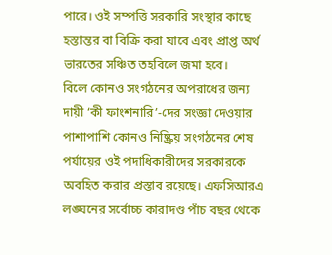পারে। ওই সম্পত্তি সরকারি সংস্থার কাছে হস্তান্তর বা বিক্রি করা যাবে এবং প্রাপ্ত অর্থ ভারতের সঞ্চিত তহবিলে জমা হবে।
বিলে কোনও সংগঠনের অপরাধের জন্য দায়ী ‘কী ফাংশনারি’-দের সংজ্ঞা দেওয়ার পাশাপাশি কোনও নিষ্ক্রিয় সংগঠনের শেষ পর্যায়ের ওই পদাধিকারীদের সরকারকে অবহিত করার প্রস্তাব রয়েছে। এফসিআরএ লঙ্ঘনের সর্বোচ্চ কারাদণ্ড পাঁচ বছর থেকে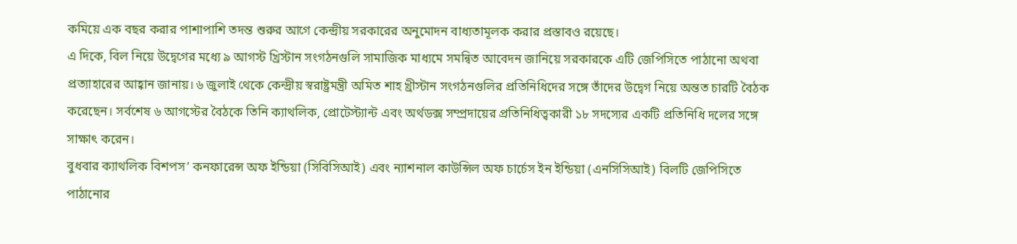কমিয়ে এক বছর করার পাশাপাশি তদন্ত শুরুর আগে কেন্দ্রীয় সরকারের অনুমোদন বাধ্যতামূলক করার প্রস্তাবও রয়েছে।
এ দিকে, বিল নিয়ে উদ্বেগের মধ্যে ৯ আগস্ট খ্রিস্টান সংগঠনগুলি সামাজিক মাধ্যমে সমন্বিত আবেদন জানিয়ে সরকারকে এটি জেপিসিতে পাঠানো অথবা প্রত্যাহারের আহ্বান জানায়। ৬ জুলাই থেকে কেন্দ্রীয় স্বরাষ্ট্রমন্ত্রী অমিত শাহ খ্রীস্টান সংগঠনগুলির প্রতিনিধিদের সঙ্গে তাঁদের উদ্বেগ নিয়ে অন্তত চারটি বৈঠক করেছেন। সর্বশেষ ৬ আগস্টের বৈঠকে তিনি ক্যাথলিক, প্রোটেস্ট্যান্ট এবং অর্থডক্স সম্প্রদায়ের প্রতিনিধিত্বকারী ১৮ সদস্যের একটি প্রতিনিধি দলের সঙ্গে সাক্ষাৎ করেন।
বুধবার ক্যাথলিক বিশপস’ কনফারেন্স অফ ইন্ডিয়া (সিবিসিআই) এবং ন্যাশনাল কাউন্সিল অফ চার্চেস ইন ইন্ডিয়া (এনসিসিআই) বিলটি জেপিসিতে পাঠানোর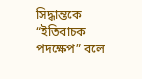সিদ্ধান্তকে “ইতিবাচক পদক্ষেপ” বলে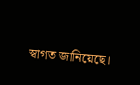স্বাগত জানিয়েছে।